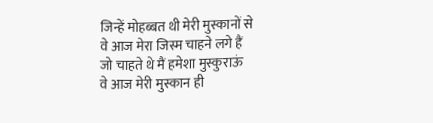जिन्हें मोहब्बत थी मेरी मुस्कानों से
वे आज मेरा जिस्म चाहने लगे हैं
जो चाहते थे मैं हमेशा मुस्कुराऊं
वे आज मेरी मुस्कान ही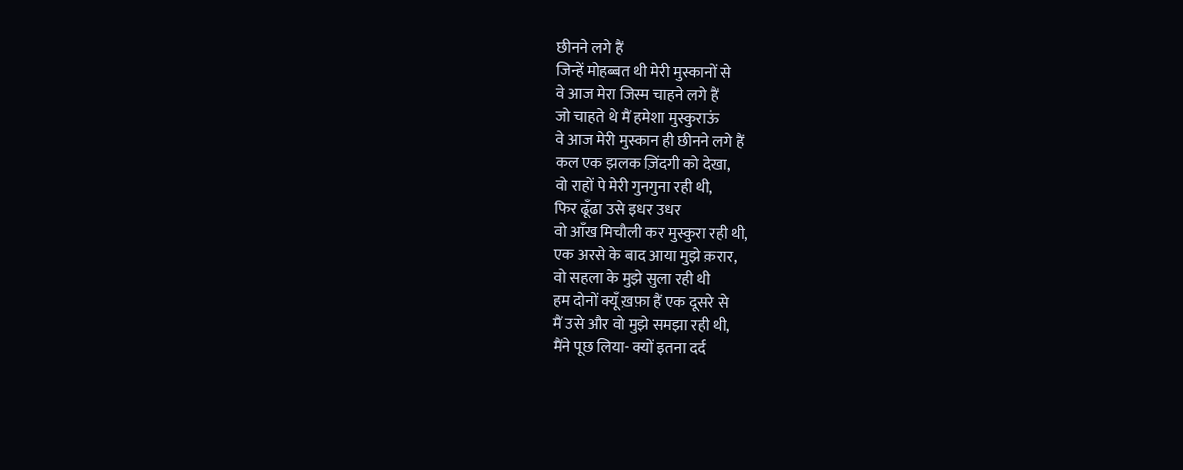छीनने लगे हैं
जिन्हें मोहब्बत थी मेरी मुस्कानों से
वे आज मेरा जिस्म चाहने लगे हैं
जो चाहते थे मैं हमेशा मुस्कुराऊं
वे आज मेरी मुस्कान ही छीनने लगे हैं
कल एक झलक ज़िंदगी को देखा,
वो राहों पे मेरी गुनगुना रही थी,
फिर ढूँढा उसे इधर उधर
वो आँख मिचौली कर मुस्कुरा रही थी,
एक अरसे के बाद आया मुझे क़रार,
वो सहला के मुझे सुला रही थी
हम दोनों क्यूँ ख़फ़ा हैं एक दूसरे से
मैं उसे और वो मुझे समझा रही थी,
मैंने पूछ लिया- क्यों इतना दर्द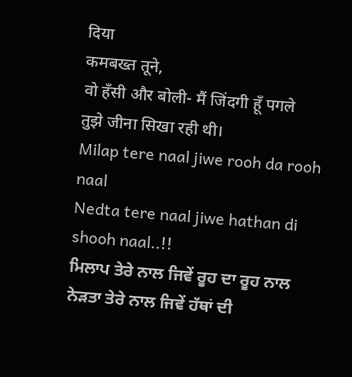दिया
कमबख्त तूने,
वो हँसी और बोली- मैं जिंदगी हूँ पगले
तुझे जीना सिखा रही थी।
Milap tere naal jiwe rooh da rooh naal
Nedta tere naal jiwe hathan di shooh naal..!!
ਮਿਲਾਪ ਤੇਰੇ ਨਾਲ ਜਿਵੇਂ ਰੂਹ ਦਾ ਰੂਹ ਨਾਲ
ਨੇੜਤਾ ਤੇਰੇ ਨਾਲ ਜਿਵੇਂ ਹੱਥਾਂ ਦੀ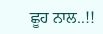ਛੂਹ ਨਾਲ..!!